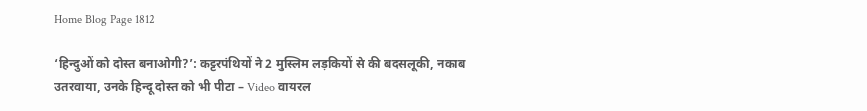Home Blog Page 1812

‘हिन्दुओं को दोस्त बनाओगी?’: कट्टरपंथियों ने 2 मुस्लिम लड़कियों से की बदसलूकी, नकाब उतरवाया, उनके हिन्दू दोस्त को भी पीटा – Video वायरल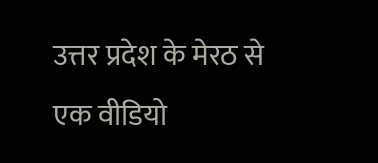उत्तर प्रदेश के मेरठ से एक वीडियो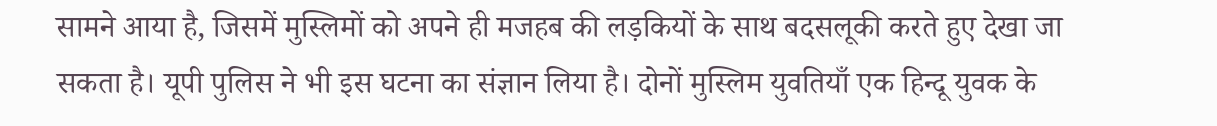सामने आया है, जिसमें मुस्लिमों को अपने ही मजहब की लड़कियों के साथ बदसलूकी करते हुए देखा जा सकता है। यूपी पुलिस ने भी इस घटना का संज्ञान लिया है। दोनों मुस्लिम युवतियाँ एक हिन्दू युवक के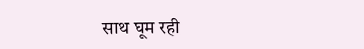साथ घूम रही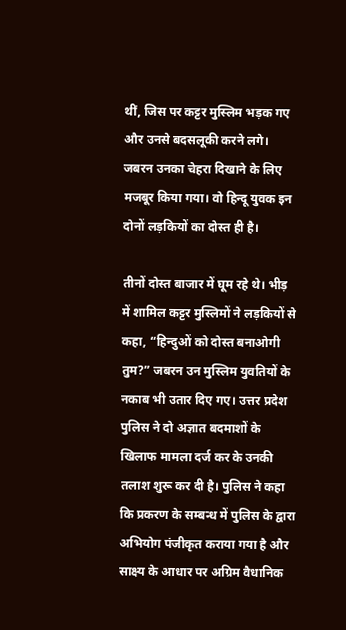थीं, जिस पर कट्टर मुस्लिम भड़क गए और उनसे बदसलूकी करने लगे। जबरन उनका चेहरा दिखाने के लिए मजबूर किया गया। वो हिन्दू युवक इन दोनों लड़कियों का दोस्त ही है।

तीनों दोस्त बाजार में घूम रहे थे। भीड़ में शामिल कट्टर मुस्लिमों ने लड़कियों से कहा, “हिन्दुओं को दोस्त बनाओगी तुम?” जबरन उन मुस्लिम युवतियों के नकाब भी उतार दिए गए। उत्तर प्रदेश पुलिस ने दो अज्ञात बदमाशों के खिलाफ मामला दर्ज कर के उनकी तलाश शुरू कर दी है। पुलिस ने कहा कि प्रकरण के सम्बन्ध में पुलिस के द्वारा अभियोग पंजीकृत कराया गया है और साक्ष्य के आधार पर अग्रिम वैधानिक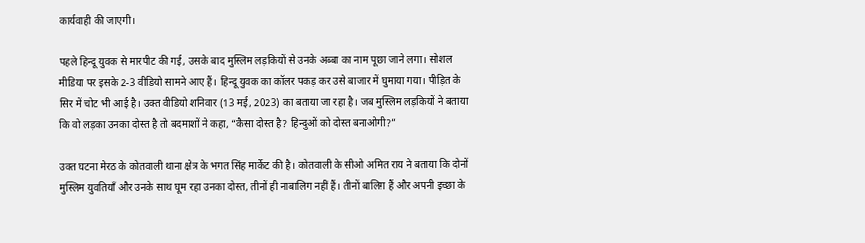कार्यवाही की जाएगी।

पहले हिन्दू युवक से मारपीट की गई, उसके बाद मुस्लिम लड़कियों से उनके अब्बा का नाम पूछा जाने लगा। सोशल मीडिया पर इसके 2-3 वीडियो सामने आए हैं। हिन्दू युवक का कॉलर पकड़ कर उसे बाजार में घुमाया गया। पीड़ित के सिर में चोट भी आई है। उक्त वीडियो शनिवार (13 मई, 2023) का बताया जा रहा है। जब मुस्लिम लड़कियों ने बताया कि वो लड़का उनका दोस्त है तो बदमाशों ने कहा, “कैसा दोस्त है? हिन्दुओं को दोस्त बनाओगी?”

उक्त घटना मेरठ के कोतवाली थाना क्षेत्र के भगत सिंह मार्केट की है। कोतवाली के सीओ अमित राय ने बताया कि दोनों मुस्लिम युवतियाँ और उनके साथ घूम रहा उनका दोस्त, तीनों ही नाबालिग नहीं हैं। तीनों बालिग़ हैं और अपनी इच्छा के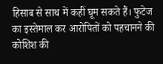हिसाब से साथ में कहीं घूम सकते हैं। फुटेज का इस्तेमाल कर आरोपितों को पहचानने की कोशिश की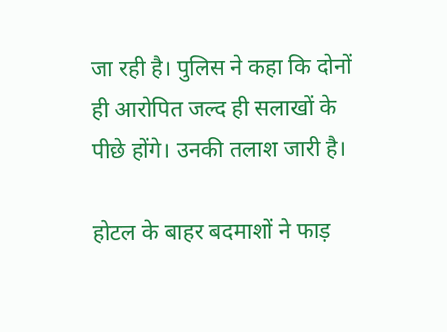जा रही है। पुलिस ने कहा कि दोनों ही आरोपित जल्द ही सलाखों के पीछे होंगे। उनकी तलाश जारी है।

होटल के बाहर बदमाशों ने फाड़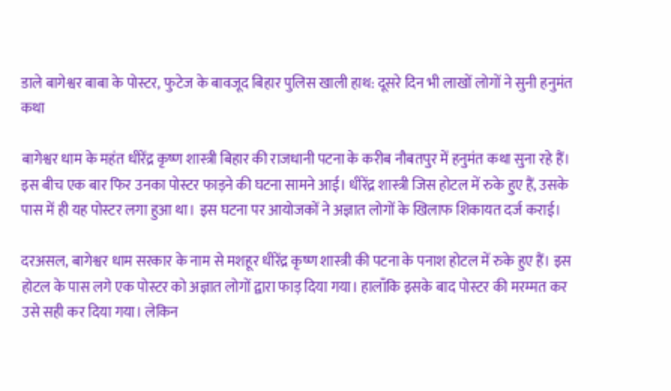डाले बागेश्वर बाबा के पोस्टर, फुटेज के बावजूद बिहार पुलिस खाली हाथ: दूसरे दिन भी लाखों लोगों ने सुनी हनुमंत कथा

बागेश्वर धाम के महंत धीरेंद्र कृष्ण शास्त्री बिहार की राजधानी पटना के करीब नौबतपुर में हनुमंत कथा सुना रहे हैं। इस बीच एक बार फिर उनका पोस्टर फाड़ने की घटना सामने आई। धीरेंद्र शास्त्री जिस होटल में रुके हुए हैं, उसके पास में ही यह पोस्टर लगा हुआ था। इस घटना पर आयोजकों ने अज्ञात लोगों के खिलाफ शिकायत दर्ज कराई।

दरअसल, बागेश्वर धाम सरकार के नाम से मशहूर धीरेंद्र कृष्ण शास्त्री की पटना के पनाश होटल में रुके हुए हैं। इस होटल के पास लगे एक पोस्टर को अज्ञात लोगों द्वारा फाड़ दिया गया। हालाँकि इसके बाद पोस्टर की मरम्मत कर उसे सही कर दिया गया। लेकिन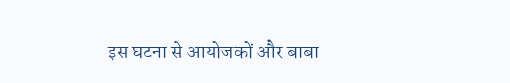इस घटना से आयोजकों और बाबा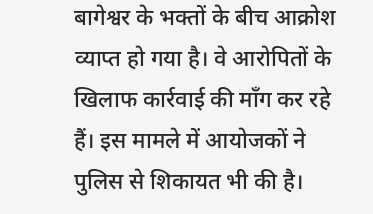बागेश्वर के भक्तों के बीच आक्रोश व्याप्त हो गया है। वे आरोपितों के खिलाफ कार्रवाई की माँग कर रहे हैं। इस मामले में आयोजकों ने पुलिस से शिकायत भी की है।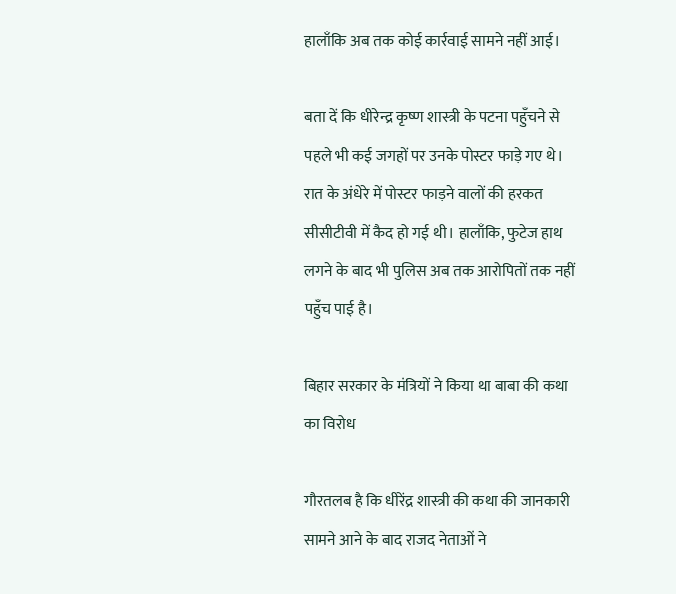हालाँकि अब तक कोई कार्रवाई सामने नहीं आई।

बता दें कि धीरेन्द्र कृष्ण शास्त्री के पटना पहुँचने से पहले भी कई जगहों पर उनके पोस्टर फाड़े गए थे। रात के अंधेरे में पोस्टर फाड़ने वालों की हरकत सीसीटीवी में कैद हो गई थी। हालाँकि, फुटेज हाथ लगने के बाद भी पुलिस अब तक आरोपितों तक नहीं पहुँच पाई है।

बिहार सरकार के मंत्रियों ने किया था बाबा की कथा का विरोध

गौरतलब है कि धीरेंद्र शास्त्री की कथा की जानकारी सामने आने के बाद राजद नेताओं ने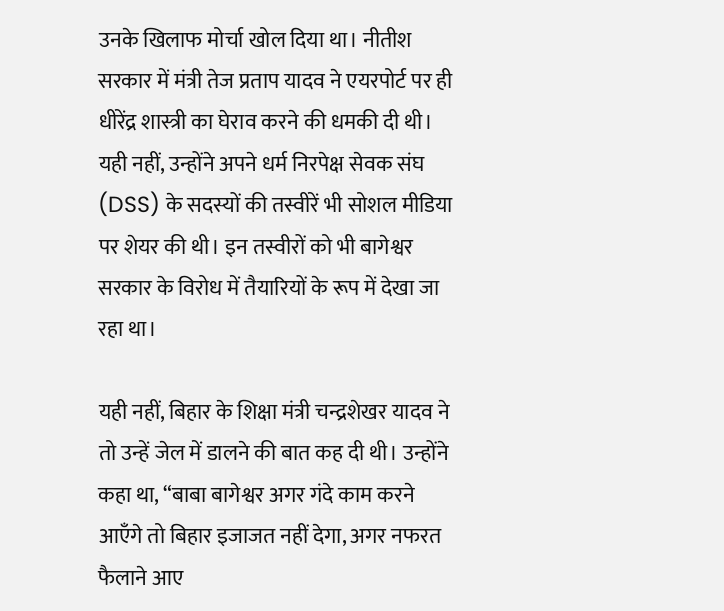उनके खिलाफ मोर्चा खोल दिया था। नीतीश सरकार में मंत्री तेज प्रताप यादव ने एयरपोर्ट पर ही धीरेंद्र शास्त्री का घेराव करने की धमकी दी थी। यही नहीं, उन्होंने अपने धर्म निरपेक्ष सेवक संघ (DSS) के सदस्यों की तस्वीरें भी सोशल मीडिया पर शेयर की थी। इन तस्वीरों को भी बागेश्वर सरकार के विरोध में तैयारियों के रूप में देखा जा रहा था।

यही नहीं, बिहार के शिक्षा मंत्री चन्द्रशेखर यादव ने तो उन्हें जेल में डालने की बात कह दी थी। उन्होंने कहा था, “बाबा बागेश्वर अगर गंदे काम करने आएँगे तो बिहार इजाजत नहीं देगा, अगर नफरत फैलाने आए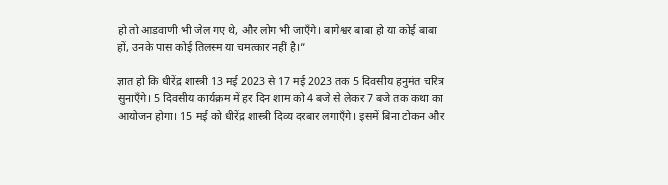हो तो आडवाणी भी जेल गए थे, और लोग भी जाएँगे। बागेश्वर बाबा हो या कोई बाबा हों, उनके पास कोई तिलस्म या चमत्कार नहीं है।”

ज्ञात हो कि धीरेंद्र शास्त्री 13 मई 2023 से 17 मई 2023 तक 5 दिवसीय हनुमंत चरित्र सुनाएँगे। 5 दिवसीय कार्यक्रम में हर दिन शाम को 4 बजे से लेकर 7 बजे तक कथा का आयोजन होगा। 15 मई को धीरेंद्र शास्त्री दिव्य दरबार लगाएँगे। इसमें बिना टोकन और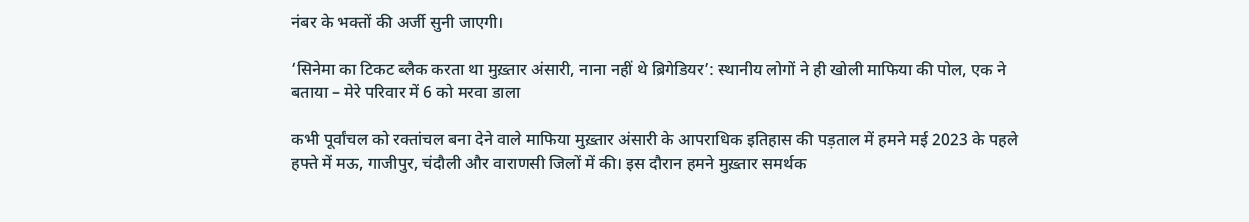नंबर के भक्तों की अर्जी सुनी जाएगी।

‘सिनेमा का टिकट ब्लैक करता था मुख़्तार अंसारी, नाना नहीं थे ब्रिगेडियर’: स्थानीय लोगों ने ही खोली माफिया की पोल, एक ने बताया – मेरे परिवार में 6 को मरवा डाला

कभी पूर्वांचल को रक्तांचल बना देने वाले माफिया मुख़्तार अंसारी के आपराधिक इतिहास की पड़ताल में हमने मई 2023 के पहले हफ्ते में मऊ, गाजीपुर, चंदौली और वाराणसी जिलों में की। इस दौरान हमने मुख़्तार समर्थक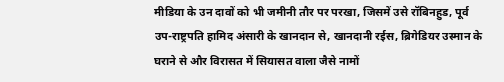मीडिया के उन दावों को भी जमीनी तौर पर परखा, जिसमें उसे रॉबिनहुड, पूर्व उप-राष्ट्रपति हामिद अंसारी के खानदान से, खानदानी रईस, ब्रिगेडियर उस्मान के घराने से और विरासत में सियासत वाला जैसे नामों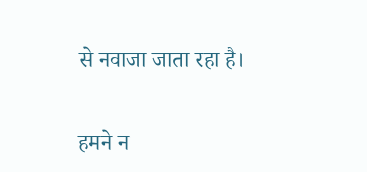से नवाजा जाता रहा है।

हमने न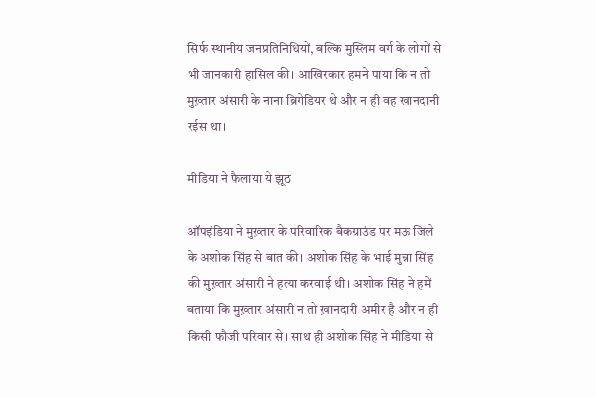सिर्फ स्थानीय जनप्रतिनिधियों, बल्कि मुस्लिम वर्ग के लोगों से भी जानकारी हासिल की। आखिरकार हमने पाया कि न तो मुख़्तार अंसारी के नाना ब्रिगेडियर थे और न ही वह खानदानी रईस था।

मीडिया ने फैलाया ये झूठ

ऑपइंडिया ने मुख़्तार के परिवारिक बैकग्राउंड पर मऊ जिले के अशोक सिंह से बात की। अशोक सिंह के भाई मुन्ना सिंह की मुख़्तार अंसारी ने हत्या करवाई थी। अशोक सिंह ने हमें बताया कि मुख़्तार अंसारी न तो ख़ानदारी अमीर है और न ही किसी फौजी परिवार से। साथ ही अशोक सिंह ने मीडिया से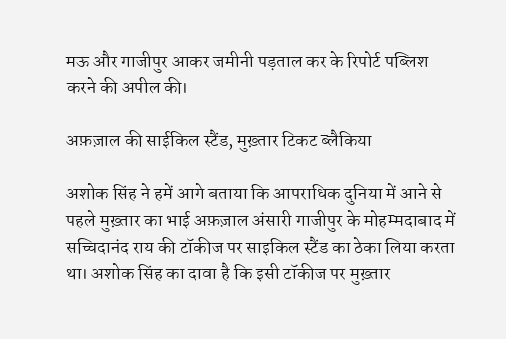मऊ और गाजीपुर आकर जमीनी पड़ताल कर के रिपोर्ट पब्लिश करने की अपील की।

अफ़ज़ाल की साईकिल स्टैंड, मुख़्तार टिकट ब्लैकिया

अशोक सिंह ने हमें आगे बताया कि आपराधिक दुनिया में आने से पहले मुख़्तार का भाई अफ़ज़ाल अंसारी गाजीपुर के मोहम्मदाबाद में सच्चिदानंद राय की टॉकीज पर साइकिल स्टैंड का ठेका लिया करता था। अशोक सिंह का दावा है कि इसी टॉकीज पर मुख़्तार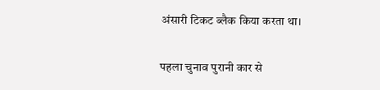अंसारी टिकट ब्लैक किया करता था।

पहला चुनाव पुरानी कार से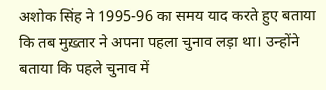अशोक सिंह ने 1995-96 का समय याद करते हुए बताया कि तब मुख़्तार ने अपना पहला चुनाव लड़ा था। उन्होंने बताया कि पहले चुनाव में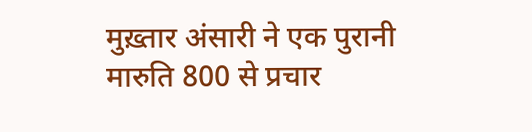मुख़्तार अंसारी ने एक पुरानी मारुति 800 से प्रचार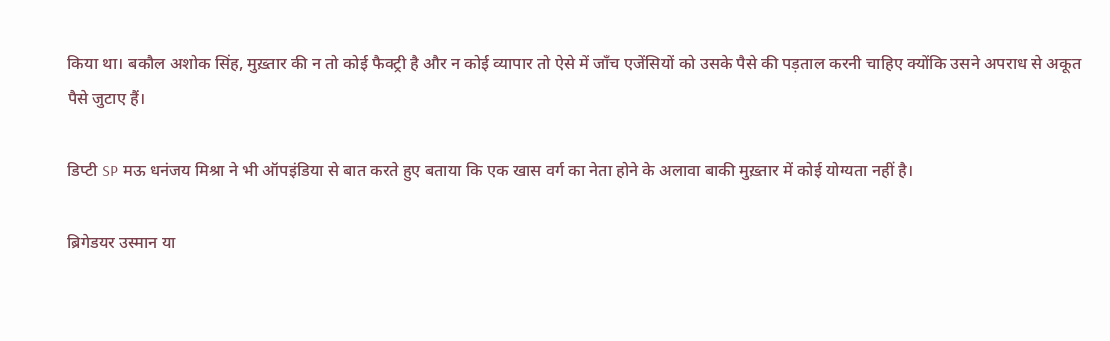किया था। बकौल अशोक सिंह, मुख़्तार की न तो कोई फैक्ट्री है और न कोई व्यापार तो ऐसे में जाँच एजेंसियों को उसके पैसे की पड़ताल करनी चाहिए क्योंकि उसने अपराध से अकूत पैसे जुटाए हैं।

डिप्टी SP मऊ धनंजय मिश्रा ने भी ऑपइंडिया से बात करते हुए बताया कि एक खास वर्ग का नेता होने के अलावा बाकी मुख़्तार में कोई योग्यता नहीं है।

ब्रिगेडयर उस्मान या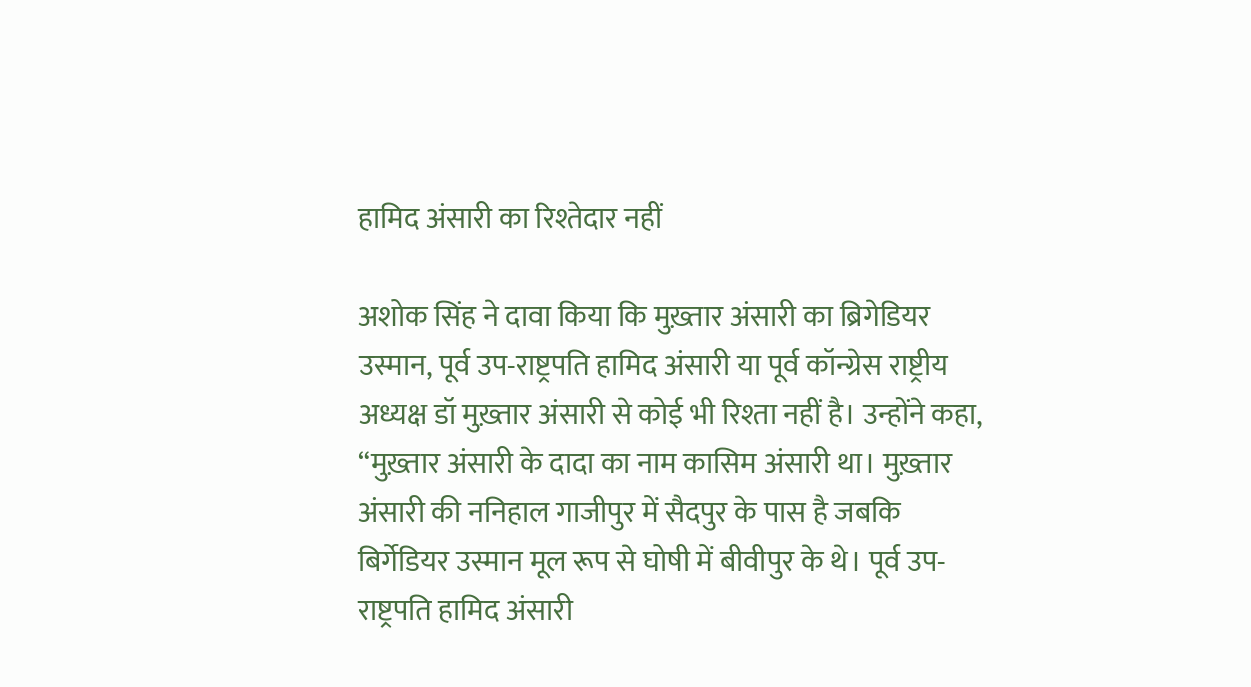हामिद अंसारी का रिश्तेदार नहीं

अशोक सिंह ने दावा किया कि मुख़्तार अंसारी का ब्रिगेडियर उस्मान, पूर्व उप-राष्ट्रपति हामिद अंसारी या पूर्व कॉन्ग्रेस राष्ट्रीय अध्यक्ष डॉ मुख़्तार अंसारी से कोई भी रिश्ता नहीं है। उन्होंने कहा, “मुख़्तार अंसारी के दादा का नाम कासिम अंसारी था। मुख़्तार अंसारी की ननिहाल गाजीपुर में सैदपुर के पास है जबकि बिर्गेडियर उस्मान मूल रूप से घोषी में बीवीपुर के थे। पूर्व उप-राष्ट्रपति हामिद अंसारी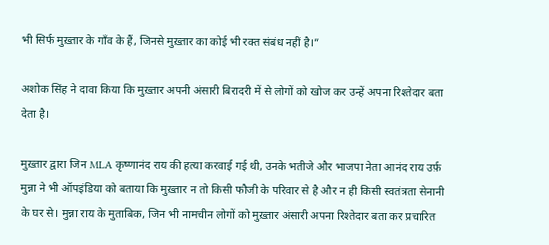भी सिर्फ मुख़्तार के गाँव के हैं, जिनसे मुख़्तार का कोई भी रक्त संबंध नहीं है।”

अशोक सिंह ने दावा किया कि मुख़्तार अपनी अंसारी बिरादरी में से लोगों को खोज कर उन्हें अपना रिश्तेदार बता देता है।

मुख़्तार द्वारा जिन MLA कृष्णानंद राय की हत्या करवाई गई थी, उनके भतीजे और भाजपा नेता आनंद राय उर्फ़ मुन्ना ने भी ऑपइंडिया को बताया कि मुख़्तार न तो किसी फौजी के परिवार से है और न ही किसी स्वतंत्रता सेनानी के घर से। मुन्ना राय के मुताबिक, जिन भी नामचीन लोगों को मुख़्तार अंसारी अपना रिश्तेदार बता कर प्रचारित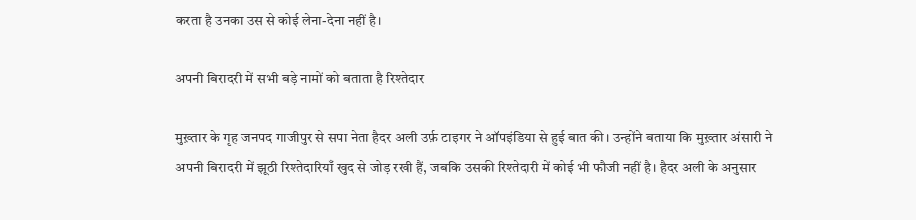करता है उनका उस से कोई लेना-देना नहीं है।

अपनी बिरादरी में सभी बड़े नामों को बताता है रिश्तेदार

मुख़्तार के गृह जनपद गाजीपुर से सपा नेता हैदर अली उर्फ़ टाइगर ने ऑपइंडिया से हुई बात की। उन्होंने बताया कि मुख़्तार अंसारी ने अपनी बिरादरी में झूठी रिश्तेदारियाँ खुद से जोड़ रखी हैं, जबकि उसकी रिश्तेदारी में कोई भी फौजी नहीं है। हैदर अली के अनुसार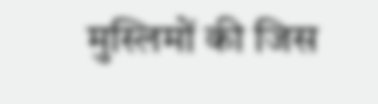मुस्लिमों की जिस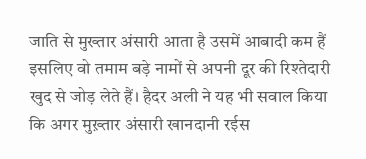जाति से मुख्तार अंसारी आता है उसमें आबादी कम हैं इसलिए वो तमाम बड़े नामों से अपनी दूर की रिश्तेदारी खुद से जोड़ लेते हैं। हैदर अली ने यह भी सवाल किया कि अगर मुख़्तार अंसारी खानदानी रईस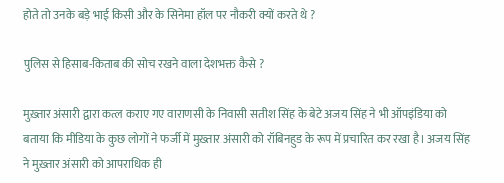होते तो उनके बड़े भाई किसी और के सिनेमा हॉल पर नौकरी क्यों करते थे ?

पुलिस से हिसाब-किताब की सोच रखने वाला देशभक्त कैसे ?

मुख़्तार अंसारी द्वारा कत्ल कराए गए वाराणसी के निवासी सतीश सिंह के बेटे अजय सिंह ने भी ऑपइंडिया को बताया कि मीडिया के कुछ लोगों ने फर्जी में मुख़्तार अंसारी को रॉबिनहुड के रूप में प्रचारित कर रखा है। अजय सिंह ने मुख़्तार अंसारी को आपराधिक ही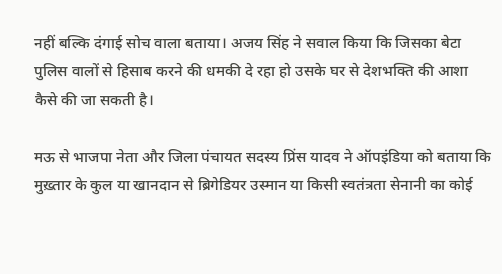नहीं बल्कि दंगाई सोच वाला बताया। अजय सिंह ने सवाल किया कि जिसका बेटा पुलिस वालों से हिसाब करने की धमकी दे रहा हो उसके घर से देशभक्ति की आशा कैसे की जा सकती है।

मऊ से भाजपा नेता और जिला पंचायत सदस्य प्रिंस यादव ने ऑपइंडिया को बताया कि मुख़्तार के कुल या खानदान से ब्रिगेडियर उस्मान या किसी स्वतंत्रता सेनानी का कोई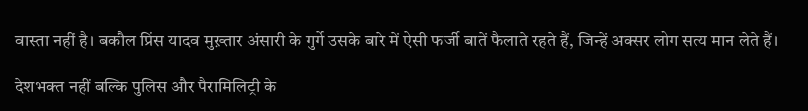वास्ता नहीं है। बकौल प्रिंस यादव मुख़्तार अंसारी के गुर्गे उसके बारे में ऐसी फर्जी बातें फैलाते रहते हैं, जिन्हें अक्सर लोग सत्य मान लेते हैं।

देशभक्त नहीं बल्कि पुलिस और पैरामिलिट्री के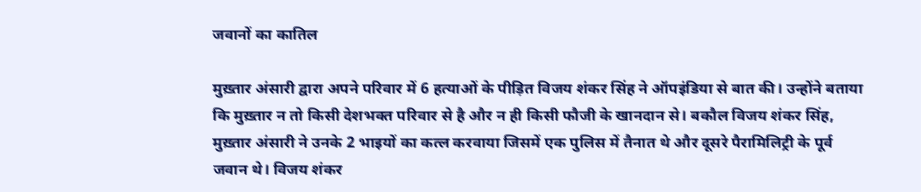जवानों का कातिल

मुख़्तार अंसारी द्वारा अपने परिवार में 6 हत्याओं के पीड़ित विजय शंकर सिंह ने ऑपइंडिया से बात की। उन्होंने बताया कि मुख़्तार न तो किसी देशभक्त परिवार से है और न ही किसी फौजी के खानदान से। बकौल विजय शंकर सिंह, मुख़्तार अंसारी ने उनके 2 भाइयों का कत्ल करवाया जिसमें एक पुलिस में तैनात थे और दूसरे पैरामिलिट्री के पूर्व जवान थे। विजय शंकर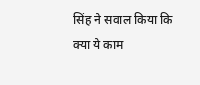सिंह ने सवाल किया कि क्या ये काम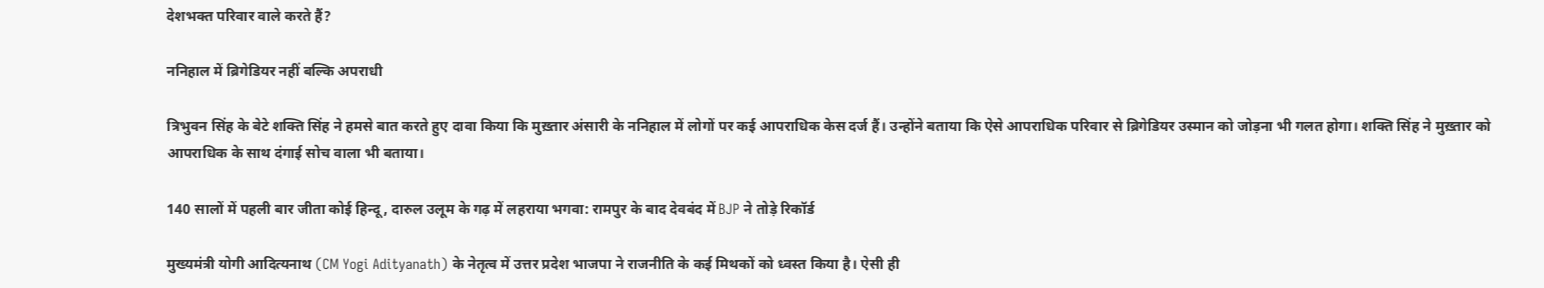देशभक्त परिवार वाले करते हैं?

ननिहाल में ब्रिगेडियर नहीं बल्कि अपराधी

त्रिभुवन सिंह के बेटे शक्ति सिंह ने हमसे बात करते हुए दावा किया कि मुख़्तार अंसारी के ननिहाल में लोगों पर कई आपराधिक केस दर्ज हैं। उन्होंने बताया कि ऐसे आपराधिक परिवार से ब्रिगेडियर उस्मान को जोड़ना भी गलत होगा। शक्ति सिंह ने मुख़्तार को आपराधिक के साथ दंगाई सोच वाला भी बताया।

140 सालों में पहली बार जीता कोई हिन्दू, दारुल उलूम के गढ़ में लहराया भगवा: रामपुर के बाद देवबंद में BJP ने तोड़े रिकॉर्ड

मुख्यमंत्री योगी आदित्यनाथ (CM Yogi Adityanath) के नेतृत्व में उत्तर प्रदेश भाजपा ने राजनीति के कई मिथकों को ध्वस्त किया है। ऐसी ही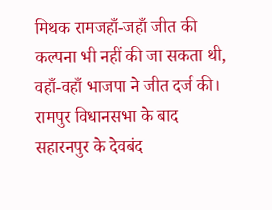मिथक रामजहाँ-जहाँ जीत की कल्पना भी नहीं की जा सकता थी, वहाँ-वहाँ भाजपा ने जीत दर्ज की। रामपुर विधानसभा के बाद सहारनपुर के देवबंद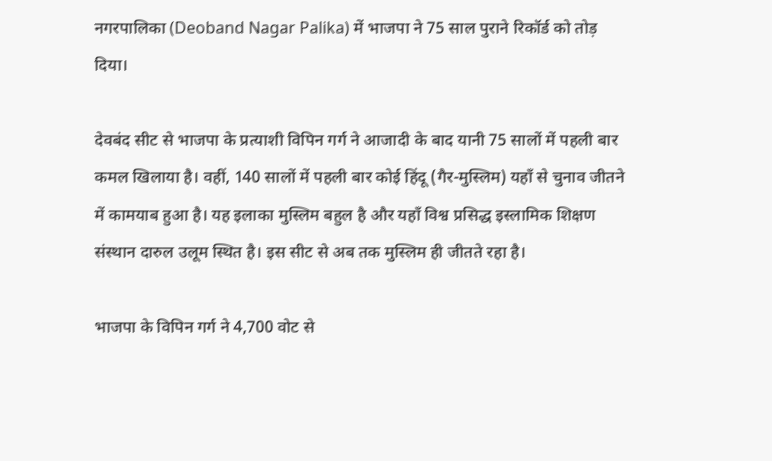नगरपालिका (Deoband Nagar Palika) में भाजपा ने 75 साल पुराने रिकॉर्ड को तोड़ दिया।

देवबंद सीट से भाजपा के प्रत्याशी विपिन गर्ग ने आजादी के बाद यानी 75 सालों में पहली बार कमल खिलाया है। वहीं, 140 सालों में पहली बार कोई हिंदू (गैर-मुस्लिम) यहाँ से चुनाव जीतने में कामयाब हुआ है। यह इलाका मुस्लिम बहुल है और यहाँ विश्व प्रसिद्ध इस्लामिक शिक्षण संस्थान दारुल उलूम स्थित है। इस सीट से अब तक मुस्लिम ही जीतते रहा है।

भाजपा के विपिन गर्ग ने 4,700 वोट से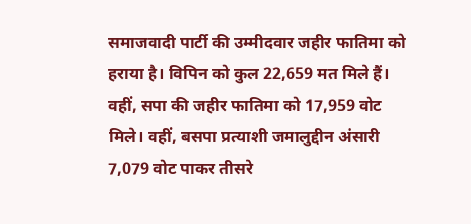समाजवादी पार्टी की उम्मीदवार जहीर फातिमा को हराया है। विपिन को कुल 22,659 मत मिले हैं। वहीं, सपा की जहीर फातिमा को 17,959 वोट मिले। वहीं, बसपा प्रत्याशी जमालुद्दीन अंसारी 7,079 वोट पाकर तीसरे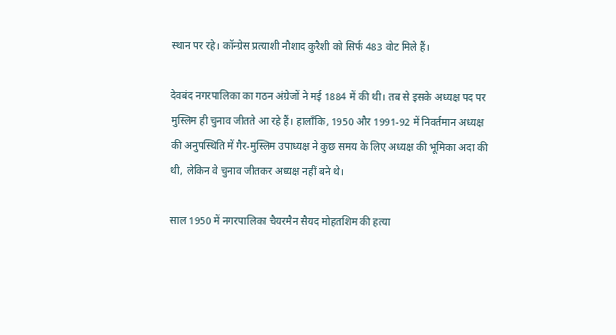स्थान पर रहे। कॉन्ग्रेस प्रत्याशी नौशाद कुरैशी को सिर्फ 483 वोट मिले हैं।

देवबंद नगरपालिका का गठन अंग्रेजों ने मई 1884 में की थी। तब से इसके अध्यक्ष पद पर मुस्लिम ही चुनाव जीतते आ रहे हैं। हालाँकि, 1950 और 1991-92 में निवर्तमान अध्यक्ष की अनुपस्थिति में गैर-मुस्लिम उपाध्यक्ष ने कुछ समय के लिए अध्यक्ष की भूमिका अदा की थी, लेकिन वे चुनाव जीतकर अध्यक्ष नहीं बने थे।

साल 1950 में नगरपालिका चैयरमैन सैयद मोहतशिम की हत्या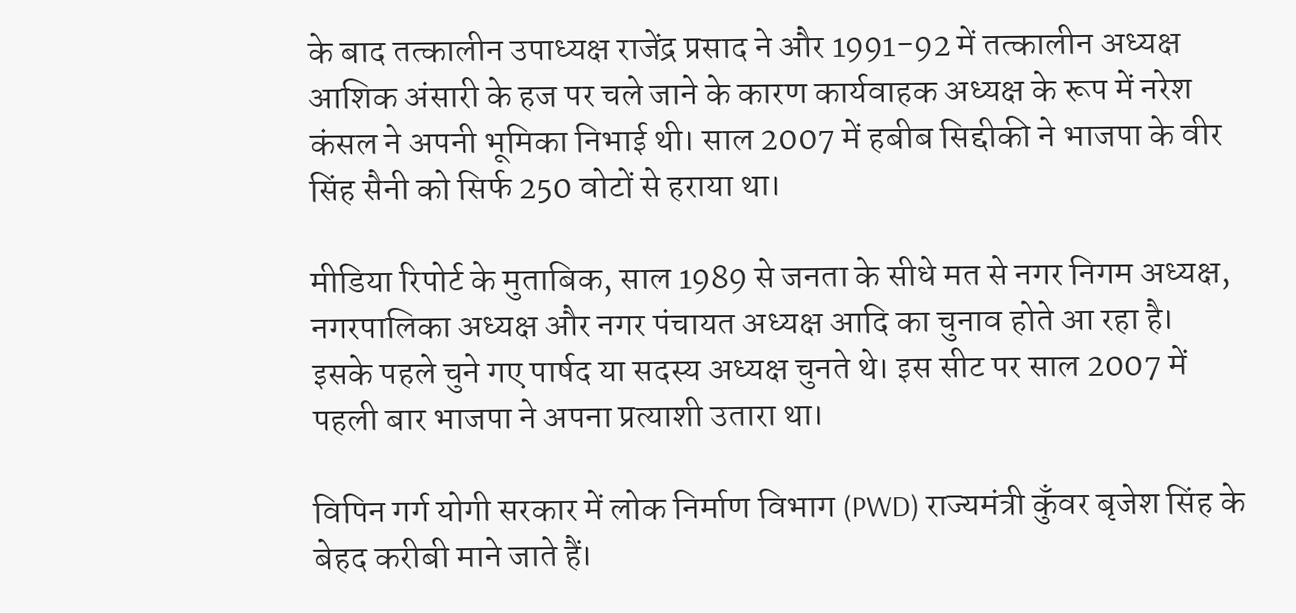के बाद तत्कालीन उपाध्यक्ष राजेंद्र प्रसाद ने और 1991-92 में तत्कालीन अध्यक्ष आशिक अंसारी के हज पर चले जाने के कारण कार्यवाहक अध्यक्ष के रूप में नरेश कंसल ने अपनी भूमिका निभाई थी। साल 2007 में हबीब सिद्दीकी ने भाजपा के वीर सिंह सैनी को सिर्फ 250 वोटों से हराया था।

मीडिया रिपोर्ट के मुताबिक, साल 1989 से जनता के सीधे मत से नगर निगम अध्यक्ष, नगरपालिका अध्यक्ष और नगर पंचायत अध्यक्ष आदि का चुनाव होते आ रहा है। इसके पहले चुने गए पार्षद या सदस्य अध्यक्ष चुनते थे। इस सीट पर साल 2007 में पहली बार भाजपा ने अपना प्रत्याशी उतारा था।

विपिन गर्ग योगी सरकार में लोक निर्माण विभाग (PWD) राज्यमंत्री कुँवर बृजेश सिंह के बेहद करीबी माने जाते हैं।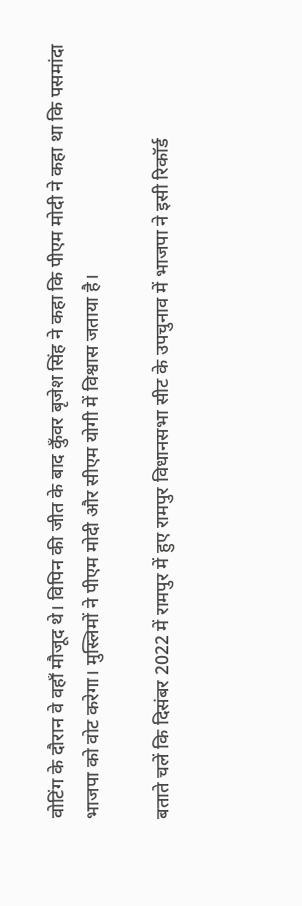वोटिंग के दौरान वे वहाँ मौजूद थे। विपिन की जीत के बाद कुँवर बृजेश सिंह ने कहा कि पीएम मोदी ने कहा था कि पसमांदा भाजपा को वोट करेगा। मुस्लिमों ने पीएम मोदी और सीएम योगी में विश्वास जताया है।

बताते चलें कि दिसंबर 2022 में रामपुर में हुए रामपुर विधानसभा सीट के उपचुनाव में भाजपा ने इसी रिकॉर्ड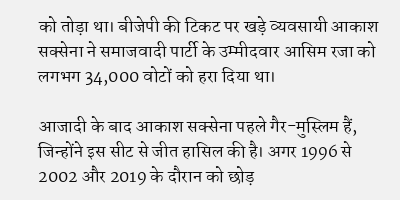को तोड़ा था। बीजेपी की टिकट पर खड़े व्यवसायी आकाश सक्सेना ने समाजवादी पार्टी के उम्मीदवार आसिम रजा को लगभग 34,000 वोटों को हरा दिया था।

आजादी के बाद आकाश सक्सेना पहले गैर-मुस्लिम हैं, जिन्होंने इस सीट से जीत हासिल की है। अगर 1996 से 2002 और 2019 के दौरान को छोड़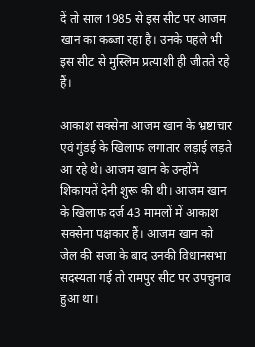दें तो साल 1985 से इस सीट पर आजम खान का कब्जा रहा है। उनके पहले भी इस सीट से मुस्लिम प्रत्याशी ही जीतते रहे हैं।

आकाश सक्सेना आजम खान के भ्रष्टाचार एवं गुंडई के खिलाफ लगातार लड़ाई लड़ते आ रहे थे। आजम खान के उन्होंने शिकायतें देनी शुरू की थी। आजम खान के खिलाफ दर्ज 43 मामलों में आकाश सक्सेना पक्षकार हैं। आजम खान को जेल की सजा के बाद उनकी विधानसभा सदस्यता गई तो रामपुर सीट पर उपचुनाव हुआ था।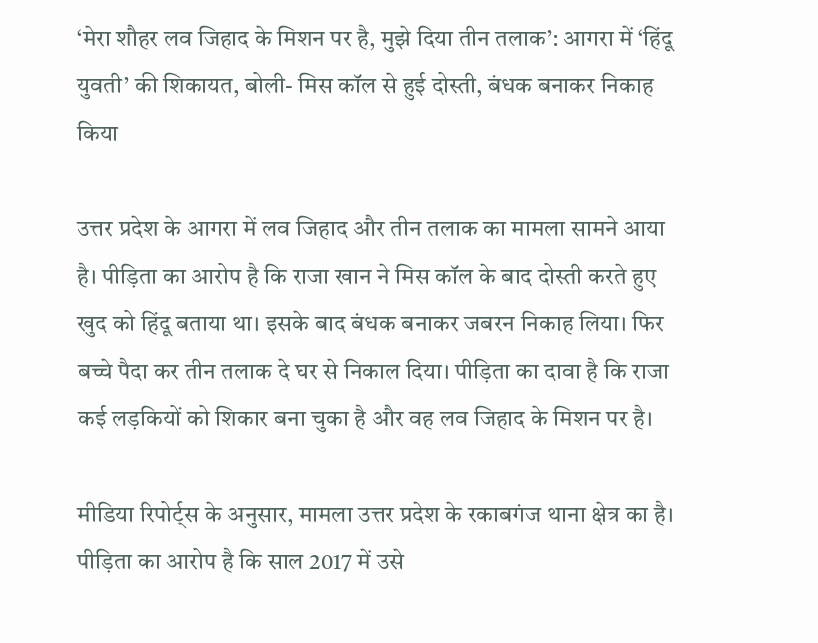‘मेरा शौहर लव जिहाद के मिशन पर है, मुझे दिया तीन तलाक’: आगरा में ‘हिंदू युवती’ की शिकायत, बोली- मिस कॉल से हुई दोस्ती, बंधक बनाकर निकाह किया

उत्तर प्रदेश के आगरा में लव जिहाद और तीन तलाक का मामला सामने आया है। पीड़िता का आरोप है कि राजा खान ने मिस कॉल के बाद दोस्ती करते हुए खुद को हिंदू बताया था। इसके बाद बंधक बनाकर जबरन निकाह लिया। फिर बच्चे पैदा कर तीन तलाक दे घर से निकाल दिया। पीड़िता का दावा है कि राजा कई लड़कियों को शिकार बना चुका है और वह लव जिहाद के मिशन पर है।

मीडिया रिपोर्ट्स के अनुसार, मामला उत्तर प्रदेश के रकाबगंज थाना क्षेत्र का है। पीड़िता का आरोप है कि साल 2017 में उसे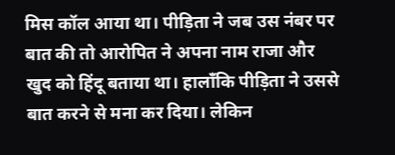मिस कॉल आया था। पीड़िता ने जब उस नंबर पर बात की तो आरोपित ने अपना नाम राजा और खुद को हिंदू बताया था। हालाँकि पीड़िता ने उससे बात करने से मना कर दिया। लेकिन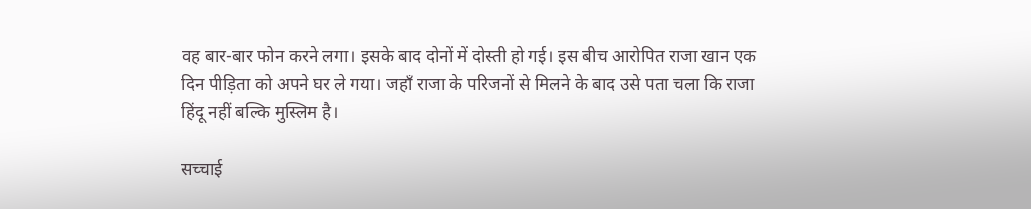वह बार-बार फोन करने लगा। इसके बाद दोनों में दोस्ती हो गई। इस बीच आरोपित राजा खान एक दिन पीड़िता को अपने घर ले गया। जहाँ राजा के परिजनों से मिलने के बाद उसे पता चला कि राजा हिंदू नहीं बल्कि मुस्लिम है।

सच्चाई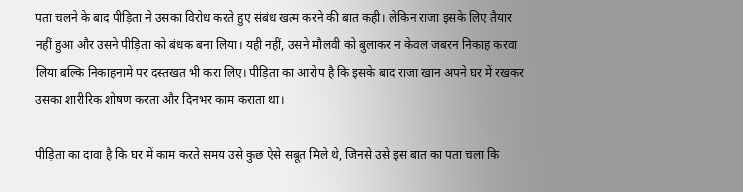पता चलने के बाद पीड़िता ने उसका विरोध करते हुए संबंध खत्म करने की बात कही। लेकिन राजा इसके लिए तैयार नहीं हुआ और उसने पीड़िता को बंधक बना लिया। यही नहीं, उसने मौलवी को बुलाकर न केवल जबरन निकाह करवा लिया बल्कि निकाहनामे पर दस्तखत भी करा लिए। पीड़िता का आरोप है कि इसके बाद राजा खान अपने घर में रखकर उसका शारीरिक शोषण करता और दिनभर काम कराता था।

पीड़िता का दावा है कि घर में काम करते समय उसे कुछ ऐसे सबूत मिले थे, जिनसे उसे इस बात का पता चला कि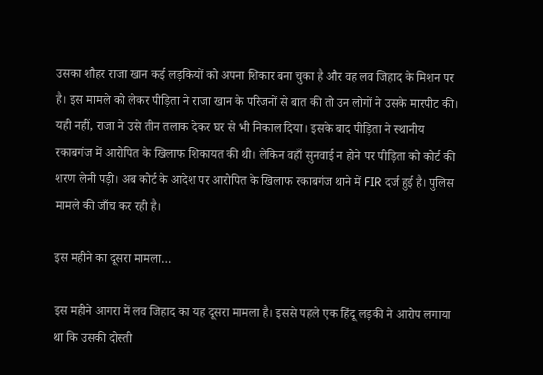उसका शौहर राजा खान कई लड़कियों को अपना शिकार बना चुका है और वह लव जिहाद के मिशन पर है। इस मामले को लेकर पीड़िता ने राजा खान के परिजनों से बात की तो उन लोगों ने उसके मारपीट की। यही नहीं, राजा ने उसे तीन तलाक देकर घर से भी निकाल दिया। इसके बाद पीड़िता ने स्थानीय रकाबगंज में आरोपित के खिलाफ शिकायत की थी। लेकिन वहाँ सुनवाई न होने पर पीड़िता को कोर्ट की शरण लेनी पड़ी। अब कोर्ट के आदेश पर आरोपित के खिलाफ रकाबगंज थाने में FIR दर्ज हुई है। पुलिस मामले की जाँच कर रही है।

इस महीने का दूसरा मामला…

इस महीने आगरा में लव जिहाद का यह दूसरा मामला है। इससे पहले एक हिंदू लड़की ने आरोप लगाया था कि उसकी दोस्ती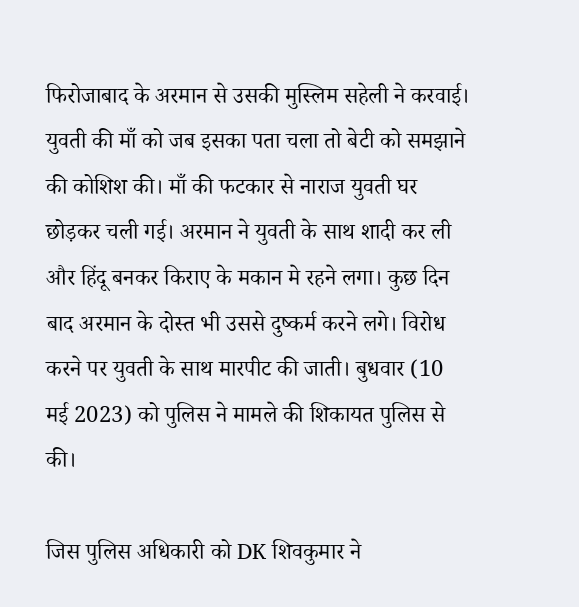फिरोजाबाद के अरमान से उसकी मुस्लिम सहेली ने करवाई। युवती की माँ को जब इसका पता चला तो बेटी को समझाने की कोशिश की। माँ की फटकार से नाराज युवती घर छोड़कर चली गई। अरमान ने युवती के साथ शादी कर ली और हिंदू बनकर किराए के मकान मे रहने लगा। कुछ दिन बाद अरमान के दोस्त भी उससे दुष्कर्म करने लगे। विरोध करने पर युवती के साथ मारपीट की जाती। बुधवार (10 मई 2023) को पुलिस ने मामले की शिकायत पुलिस से की।

जिस पुलिस अधिकारी को DK शिवकुमार ने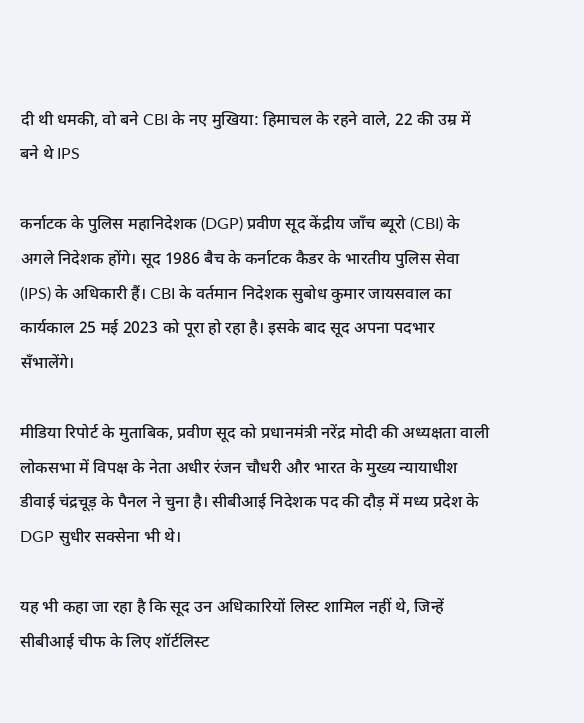दी थी धमकी, वो बने CBI के नए मुखिया: हिमाचल के रहने वाले, 22 की उम्र में बने थे IPS

कर्नाटक के पुलिस महानिदेशक (DGP) प्रवीण सूद केंद्रीय जाँच ब्यूरो (CBI) के अगले निदेशक होंगे। सूद 1986 बैच के कर्नाटक कैडर के भारतीय पुलिस सेवा (IPS) के अधिकारी हैं। CBI के वर्तमान निदेशक सुबोध कुमार जायसवाल का कार्यकाल 25 मई 2023 को पूरा हो रहा है। इसके बाद सूद अपना पदभार सँभालेंगे।

मीडिया रिपोर्ट के मुताबिक, प्रवीण सूद को प्रधानमंत्री नरेंद्र मोदी की अध्यक्षता वाली लोकसभा में विपक्ष के नेता अधीर रंजन चौधरी और भारत के मुख्य न्यायाधीश डीवाई चंद्रचूड़ के पैनल ने चुना है। सीबीआई निदेशक पद की दौड़ में मध्य प्रदेश के DGP सुधीर सक्सेना भी थे।

यह भी कहा जा रहा है कि सूद उन अधिकारियों लिस्ट शामिल नहीं थे, जिन्हें सीबीआई चीफ के लिए शॉर्टलिस्ट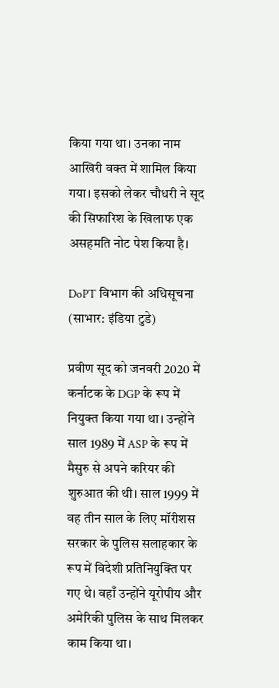किया गया था। उनका नाम आखिरी वक्त में शामिल किया गया। इसको लेकर चौधरी ने सूद की सिफारिश के खिलाफ एक असहमति नोट पेश किया है।

DoPT विभाग की अधिसूचना (साभार: इंडिया टुडे)

प्रवीण सूद को जनवरी 2020 में कर्नाटक के DGP के रूप में नियुक्त किया गया था। उन्होंने साल 1989 में ASP के रूप में मैसुरु से अपने करियर की शुरुआत की थी। साल 1999 में वह तीन साल के लिए मॉरीशस सरकार के पुलिस सलाहकार के रूप में विदेशी प्रतिनियुक्ति पर गए थे। वहाँ उन्होंने यूरोपीय और अमेरिकी पुलिस के साथ मिलकर काम किया था।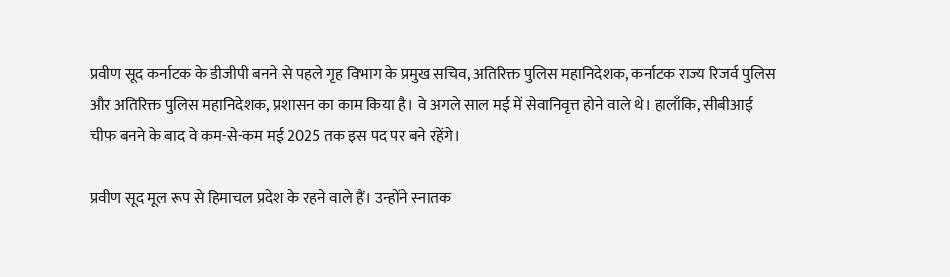प्रवीण सूद कर्नाटक के डीजीपी बनने से पहले गृह विभाग के प्रमुख सचिव, अतिरिक्त पुलिस महानिदेशक, कर्नाटक राज्य रिजर्व पुलिस और अतिरिक्त पुलिस महानिदेशक, प्रशासन का काम किया है। वे अगले साल मई में सेवानिवृत्त होने वाले थे। हालाँकि, सीबीआई चीफ बनने के बाद वे कम-से-कम मई 2025 तक इस पद पर बने रहेंगे।

प्रवीण सूद मूल रूप से हिमाचल प्रदेश के रहने वाले हैं। उन्होंने स्नातक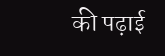की पढ़ाई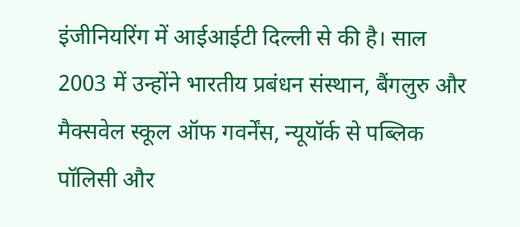इंजीनियरिंग में आईआईटी दिल्ली से की है। साल 2003 में उन्होंने भारतीय प्रबंधन संस्थान, बैंगलुरु और मैक्सवेल स्कूल ऑफ गवर्नेंस, न्यूयॉर्क से पब्लिक पॉलिसी और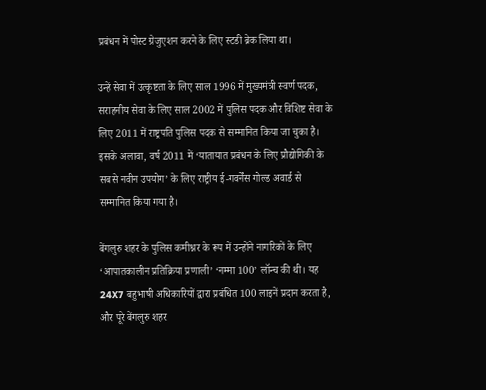प्रबंधन में पोस्ट ग्रेजुएशन करने के लिए स्टडी ब्रेक लिया था।

उन्हें सेवा में उत्कृष्टता के लिए साल 1996 में मुख्यमंत्री स्वर्ण पदक, सराहनीय सेवा के लिए साल 2002 में पुलिस पदक और विशिष्ट सेवा के लिए 2011 में राष्ट्रपति पुलिस पदक से सम्मानित किया जा चुका है। इसके अलावा, वर्ष 2011 में ‘यातायात प्रबंधन के लिए प्रौद्योगिकी के सबसे नवीन उपयोग’ के लिए राष्ट्रीय ई-गवर्नेंस गोल्ड अवार्ड से सम्मानित किया गया है।

बेंगलुरु शहर के पुलिस कमीश्नर के रूप में उन्होंने नागरिकों के लिए ‘आपातकालीन प्रतिक्रिया प्रणाली’ ‘नम्मा 100’ लॉन्च की थी। यह 24X7 बहुभाषी अधिकारियों द्वारा प्रबंधित 100 लाइनें प्रदान करता है, और पूरे बेंगलुरु शहर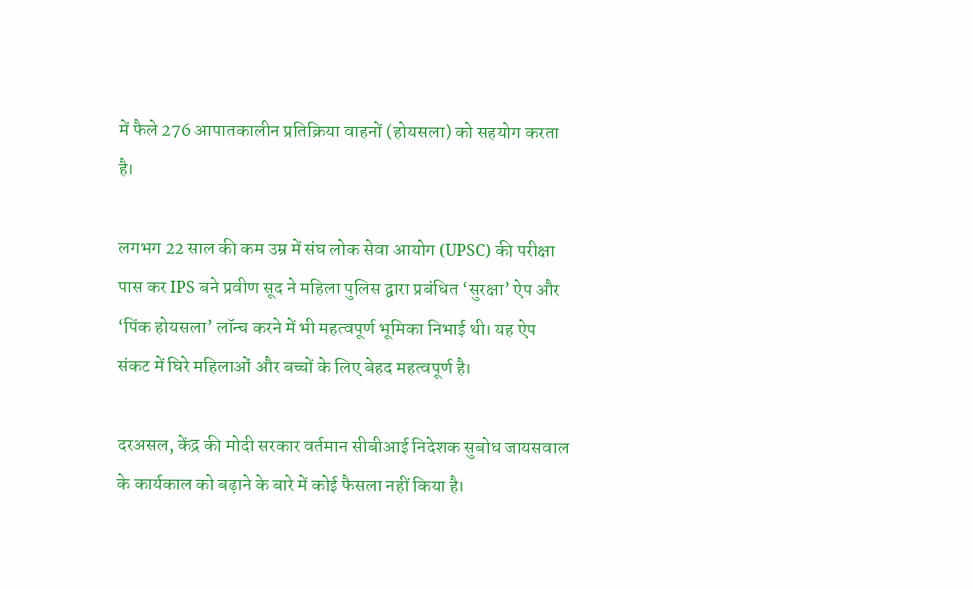में फैले 276 आपातकालीन प्रतिक्रिया वाहनों (होयसला) को सहयोग करता है।

लगभग 22 साल की कम उम्र में संघ लोक सेवा आयोग (UPSC) की परीक्षा पास कर IPS बने प्रवीण सूद ने महिला पुलिस द्वारा प्रबंधित ‘सुरक्षा’ ऐप और ‘पिंक होयसला’ लॉन्च करने में भी महत्वपूर्ण भूमिका निभाई थी। यह ऐप संकट में घिरे महिलाओं और बच्चों के लिए बेहद महत्वपूर्ण है।

दरअसल, केंद्र की मोदी सरकार वर्तमान सीबीआई निदेशक सुबोध जायसवाल के कार्यकाल को बढ़ाने के बारे में कोई फैसला नहीं किया है।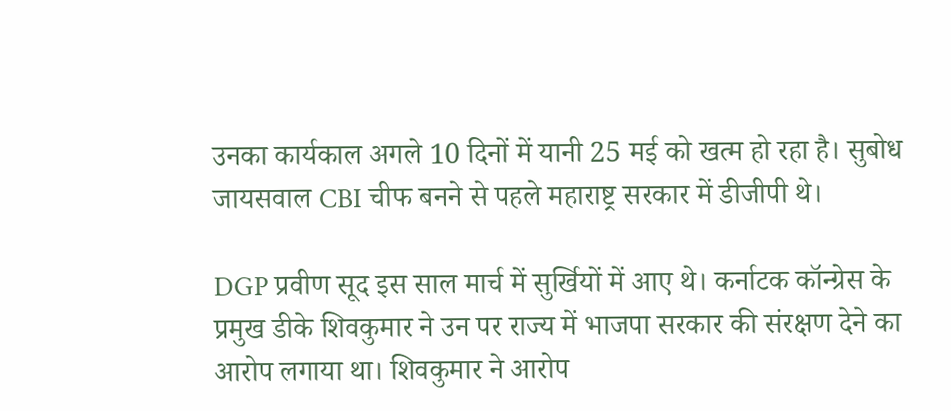उनका कार्यकाल अगले 10 दिनों में यानी 25 मई को खत्म हो रहा है। सुबोध जायसवाल CBI चीफ बनने से पहले महाराष्ट्र सरकार में डीजीपी थे।

DGP प्रवीण सूद इस साल मार्च में सुर्खियों में आए थे। कर्नाटक कॉन्ग्रेस के प्रमुख डीके शिवकुमार ने उन पर राज्य में भाजपा सरकार की संरक्षण देने का आरोप लगाया था। शिवकुमार ने आरोप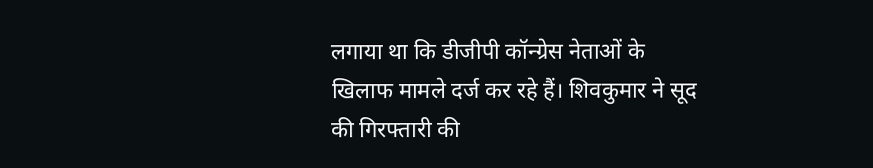लगाया था कि डीजीपी कॉन्ग्रेस नेताओं के खिलाफ मामले दर्ज कर रहे हैं। शिवकुमार ने सूद की गिरफ्तारी की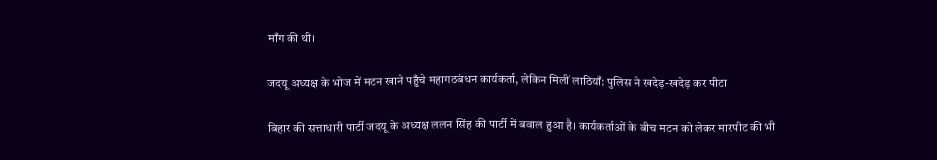माँग की थी।

जदयू अध्यक्ष के भोज में मटन खाने पहुँचे महागठबंधन कार्यकर्ता, लेकिन मिलीं लाठियाँ: पुलिस ने खदेड़-खदेड़ कर पीटा

बिहार की सत्ताधारी पार्टी जदयू के अध्यक्ष ललन सिंह की पार्टी में बवाल हुआ है। कार्यकर्ताओं के बीच मटन को लेकर मारपीट की भी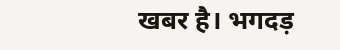खबर है। भगदड़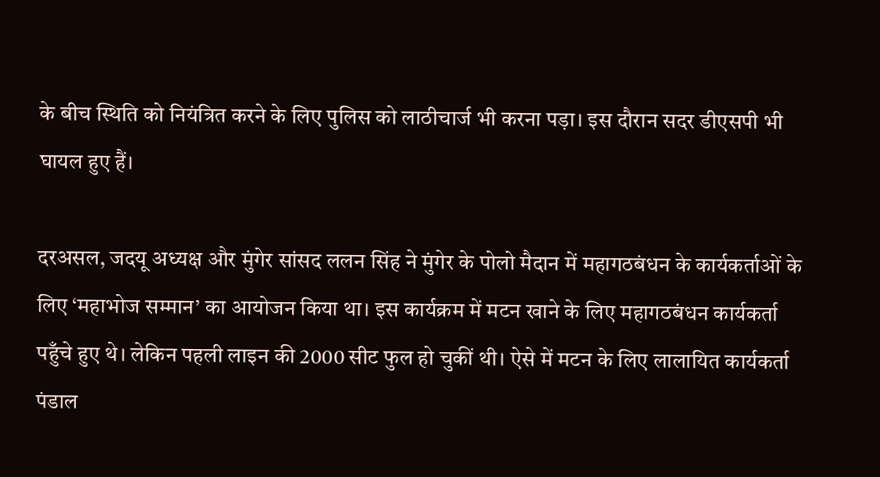के बीच स्थिति को नियंत्रित करने के लिए पुलिस को लाठीचार्ज भी करना पड़ा। इस दौरान सदर डीएसपी भी घायल हुए हैं।

दरअसल, जदयू अध्यक्ष और मुंगेर सांसद ललन सिंह ने मुंगेर के पोलो मैदान में महागठबंधन के कार्यकर्ताओं के लिए ‘महाभोज सम्मान’ का आयोजन किया था। इस कार्यक्रम में मटन खाने के लिए महागठबंधन कार्यकर्ता पहुँचे हुए थे। लेकिन पहली लाइन की 2000 सीट फुल हो चुकीं थी। ऐसे में मटन के लिए लालायित कार्यकर्ता पंडाल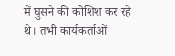में घुसने की कोशिश कर रहे थे। तभी कार्यकर्ताओं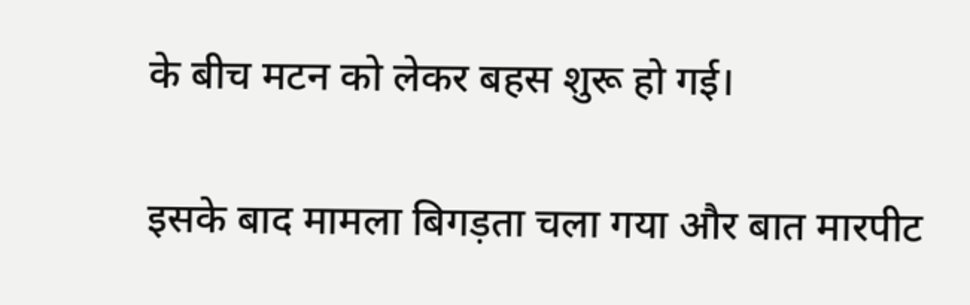के बीच मटन को लेकर बहस शुरू हो गई।

इसके बाद मामला बिगड़ता चला गया और बात मारपीट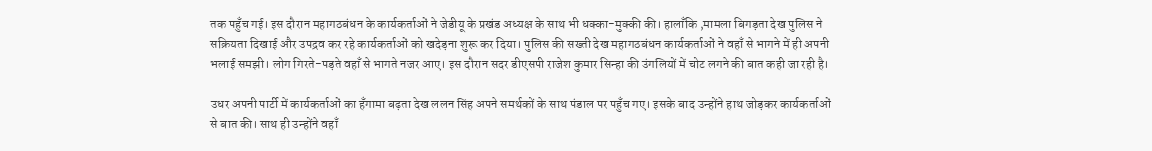तक पहुँच गई। इस दौरान महागठबंधन के कार्यकर्ताओं ने जेडीयू के प्रखंड अध्यक्ष के साथ भी धक्का-मुक्की की। हालाँकि ,मामला बिगड़ता देख पुलिस ने सक्रियता दिखाई और उपद्रव कर रहे कार्यकर्ताओं को खदेड़ना शुरू कर दिया। पुलिस की सख्ती देख महागठबंधन कार्यकर्ताओं ने वहाँ से भागने में ही अपनी भलाई समझी। लोग गिरते-पड़ते वहाँ से भागते नजर आए। इस दौरान सदर डीएसपी राजेश कुमार सिन्हा की उंगलियों में चोट लगने की बात कही जा रही है।

उधर अपनी पार्टी में कार्यकर्ताओं का हँगामा बढ़ता देख ललन सिंह अपने समर्थकों के साथ पंडाल पर पहुँच गए। इसके बाद उन्होंने हाथ जोड़कर कार्यकर्ताओं से बात की। साथ ही उन्होंने वहाँ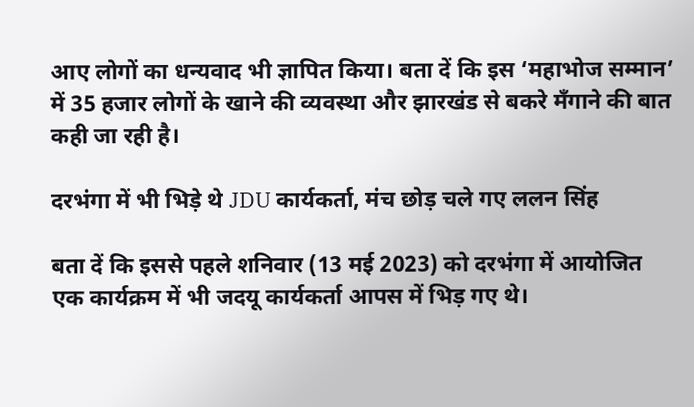आए लोगों का धन्यवाद भी ज्ञापित किया। बता दें कि इस ‘महाभोज सम्मान’ में 35 हजार लोगों के खाने की व्यवस्था और झारखंड से बकरे मँगाने की बात कही जा रही है।

दरभंगा में भी भिड़े थे JDU कार्यकर्ता, मंच छोड़ चले गए ललन सिंह

बता दें कि इससे पहले शनिवार (13 मई 2023) को दरभंगा में आयोजित एक कार्यक्रम में भी जदयू कार्यकर्ता आपस में भिड़ गए थे।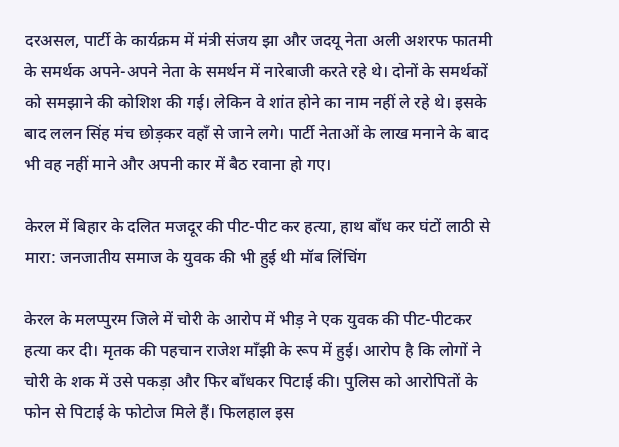दरअसल, पार्टी के कार्यक्रम में मंत्री संजय झा और जदयू नेता अली अशरफ फातमी के समर्थक अपने-अपने नेता के समर्थन में नारेबाजी करते रहे थे। दोनों के समर्थकों को समझाने की कोशिश की गई। लेकिन वे शांत होने का नाम नहीं ले रहे थे। इसके बाद ललन सिंह मंच छोड़कर वहाँ से जाने लगे। पार्टी नेताओं के लाख मनाने के बाद भी वह नहीं माने और अपनी कार में बैठ रवाना हो गए।

केरल में बिहार के दलित मजदूर की पीट-पीट कर हत्या, हाथ बाँध कर घंटों लाठी से मारा: जनजातीय समाज के युवक की भी हुई थी मॉब लिंचिंग

केरल के मलप्पुरम जिले में चोरी के आरोप में भीड़ ने एक युवक की पीट-पीटकर हत्या कर दी। मृतक की पहचान राजेश माँझी के रूप में हुई। आरोप है कि लोगों ने चोरी के शक में उसे पकड़ा और फिर बाँधकर पिटाई की। पुलिस को आरोपितों के फोन से पिटाई के फोटोज मिले हैं। फिलहाल इस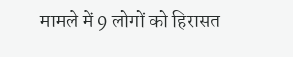मामले में 9 लोगों को हिरासत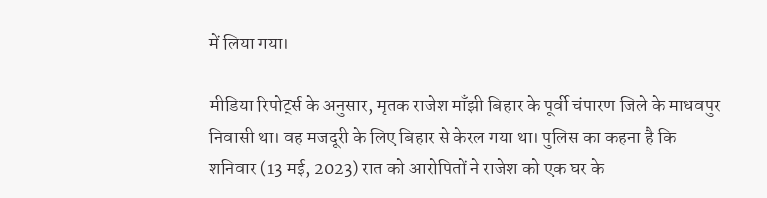में लिया गया।

मीडिया रिपोर्ट्स के अनुसार, मृतक राजेश माँझी बिहार के पूर्वी चंपारण जिले के माधवपुर निवासी था। वह मजदूरी के लिए बिहार से केरल गया था। पुलिस का कहना है कि शनिवार (13 मई, 2023) रात को आरोपितों ने राजेश को एक घर के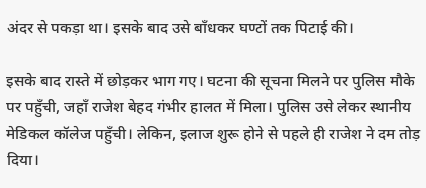अंदर से पकड़ा था। इसके बाद उसे बाँधकर घण्टों तक पिटाई की।

इसके बाद रास्ते में छोड़कर भाग गए। घटना की सूचना मिलने पर पुलिस मौके पर पहुँची, जहाँ राजेश बेहद गंभीर हालत में मिला। पुलिस उसे लेकर स्थानीय मेडिकल कॉलेज पहुँची। लेकिन, इलाज शुरू होने से पहले ही राजेश ने दम तोड़ दिया।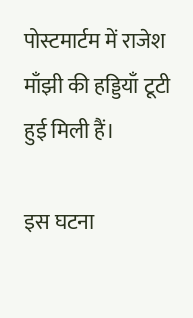पोस्टमार्टम में राजेश माँझी की हड्डियाँ टूटी हुई मिली हैं।

इस घटना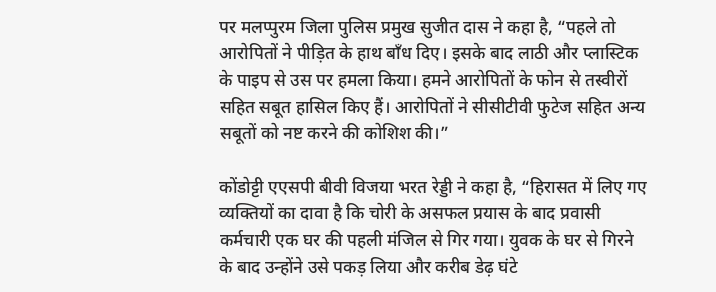पर मलप्पुरम जिला पुलिस प्रमुख सुजीत दास ने कहा है, “पहले तो आरोपितों ने पीड़ित के हाथ बाँध दिए। इसके बाद लाठी और प्लास्टिक के पाइप से उस पर हमला किया। हमने आरोपितों के फोन से तस्वीरों सहित सबूत हासिल किए हैं। आरोपितों ने सीसीटीवी फुटेज सहित अन्य सबूतों को नष्ट करने की कोशिश की।”

कोंडोट्टी एएसपी बीवी विजया भरत रेड्डी ने कहा है, “हिरासत में लिए गए व्यक्तियों का दावा है कि चोरी के असफल प्रयास के बाद प्रवासी कर्मचारी एक घर की पहली मंजिल से गिर गया। युवक के घर से गिरने के बाद उन्होंने उसे पकड़ लिया और करीब डेढ़ घंटे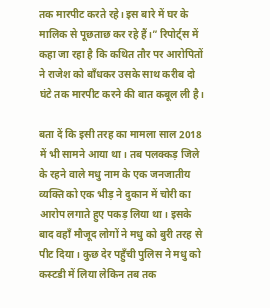तक मारपीट करते रहे। इस बारे में घर के मालिक से पूछताछ कर रहे हैं।” रिपोर्ट्स में कहा जा रहा है कि कथित तौर पर आरोपितों ने राजेश को बाँधकर उसके साथ करीब दो घंटे तक मारपीट करने की बात कबूल ली है।

बता दें कि इसी तरह का मामला साल 2018 में भी सामने आया था। तब पलक्कड़ जिले के रहने वाले मधु नाम के एक जनजातीय व्यक्ति को एक भीड़ ने दुकान में चोरी का आरोप लगाते हुए पकड़ लिया था। इसके बाद वहाँ मौजूद लोगों ने मधु को बुरी तरह से पीट दिया। कुछ देर पहुँची पुलिस ने मधु को कस्टडी में लिया लेकिन तब तक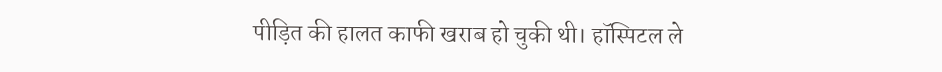पीड़ित की हालत काफी खराब हो चुकी थी। हॉस्पिटल ले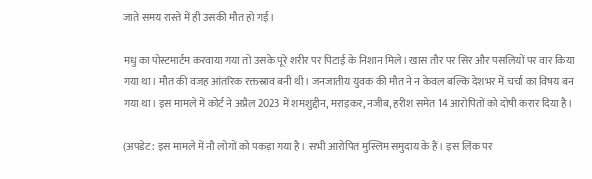जाते समय रास्ते में ही उसकी मौत हो गई।

मधु का पोस्टमार्टम करवाया गया तो उसके पूरे शरीर पर पिटाई के निशान मिले। खास तौर पर सिर और पसलियों पर वार किया गया था। मौत की वजह आंतरिक रक्तस्राव बनी थी। जनजातीय युवक की मौत ने न केवल बल्कि देशभर में चर्चा का विषय बन गया था। इस मामले में कोर्ट ने अप्रैल 2023 में शमशुद्दीन, मराइकर, नजीब, हरीश समेत 14 आरोपितों को दोषी करार दिया है।

(अपडेट: इस मामले में नौ लोगों को पकड़ा गया है। सभी आरोपित मुस्लिम समुदाय के हैं। इस लिंक पर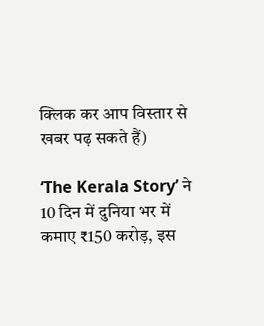क्लिक कर आप विस्तार से खबर पढ़ सकते हैं)

‘The Kerala Story’ ने 10 दिन में दुनिया भर में कमाए ₹150 करोड़, इस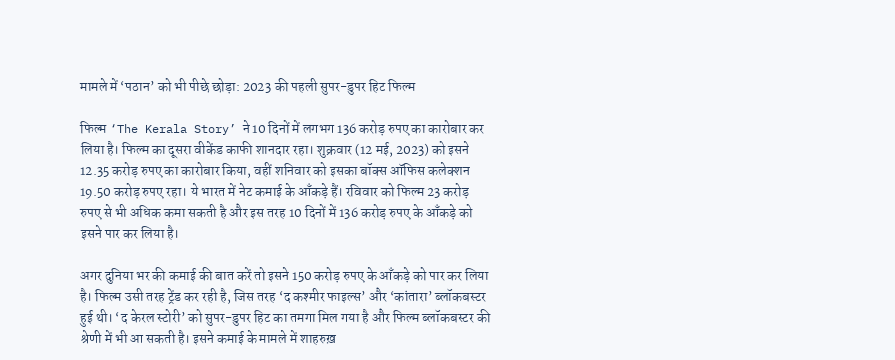मामले में ‘पठान’ को भी पीछे छोड़ा: 2023 की पहली सुपर-डुपर हिट फिल्म

फिल्म ‘The Kerala Story’ ने 10 दिनों में लगभग 136 करोड़ रुपए का कारोबार कर लिया है। फिल्म का दूसरा वीकेंड काफी शानदार रहा। शुक्रवार (12 मई, 2023) को इसने 12.35 करोड़ रुपए का कारोबार किया, वहीं शनिवार को इसका बॉक्स ऑफिस कलेक्शन 19.50 करोड़ रुपए रहा। ये भारत में नेट कमाई के आँकड़े हैं। रविवार को फिल्म 23 करोड़ रुपए से भी अधिक कमा सकती है और इस तरह 10 दिनों में 136 करोड़ रुपए के आँकड़े को इसने पार कर लिया है।

अगर दुनिया भर की कमाई की बात करें तो इसने 150 करोड़ रुपए के आँकड़े को पार कर लिया है। फिल्म उसी तरह ट्रेंड कर रही है, जिस तरह ‘द कश्मीर फाइल्स’ और ‘कांतारा’ ब्लॉकबस्टर हुई थी। ‘द केरल स्टोरी’ को सुपर-डुपर हिट का तमगा मिल गया है और फिल्म ब्लॉकबस्टर की श्रेणी में भी आ सकती है। इसने कमाई के मामले में शाहरुख़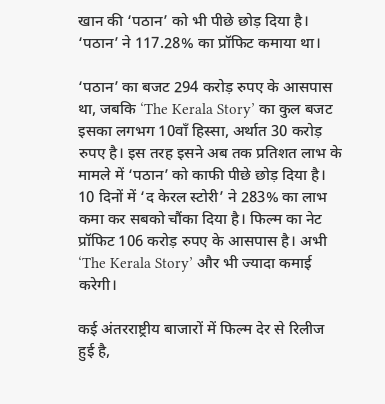खान की ‘पठान’ को भी पीछे छोड़ दिया है। ‘पठान’ ने 117.28% का प्रॉफिट कमाया था।

‘पठान’ का बजट 294 करोड़ रुपए के आसपास था, जबकि ‘The Kerala Story’ का कुल बजट इसका लगभग 10वाँ हिस्सा, अर्थात 30 करोड़ रुपए है। इस तरह इसने अब तक प्रतिशत लाभ के मामले में ‘पठान’ को काफी पीछे छोड़ दिया है। 10 दिनों में ‘द केरल स्टोरी’ ने 283% का लाभ कमा कर सबको चौंका दिया है। फिल्म का नेट प्रॉफिट 106 करोड़ रुपए के आसपास है। अभी ‘The Kerala Story’ और भी ज्यादा कमाई करेगी।

कई अंतरराष्ट्रीय बाजारों में फिल्म देर से रिलीज हुई है,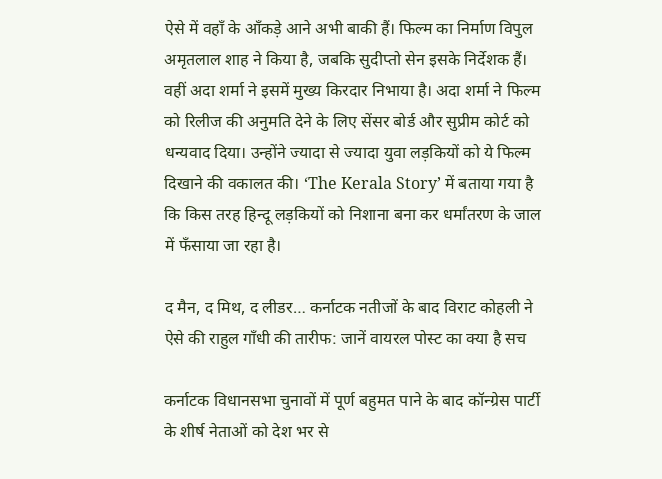ऐसे में वहाँ के आँकड़े आने अभी बाकी हैं। फिल्म का निर्माण विपुल अमृतलाल शाह ने किया है, जबकि सुदीप्तो सेन इसके निर्देशक हैं। वहीं अदा शर्मा ने इसमें मुख्य किरदार निभाया है। अदा शर्मा ने फिल्म को रिलीज की अनुमति देने के लिए सेंसर बोर्ड और सुप्रीम कोर्ट को धन्यवाद दिया। उन्होंने ज्यादा से ज्यादा युवा लड़कियों को ये फिल्म दिखाने की वकालत की। ‘The Kerala Story’ में बताया गया है कि किस तरह हिन्दू लड़कियों को निशाना बना कर धर्मांतरण के जाल में फँसाया जा रहा है।

द मैन, द मिथ, द लीडर… कर्नाटक नतीजों के बाद विराट कोहली ने ऐसे की राहुल गाँधी की तारीफ: जानें वायरल पोस्ट का क्या है सच

कर्नाटक विधानसभा चुनावों में पूर्ण बहुमत पाने के बाद कॉन्ग्रेस पार्टी के शीर्ष नेताओं को देश भर से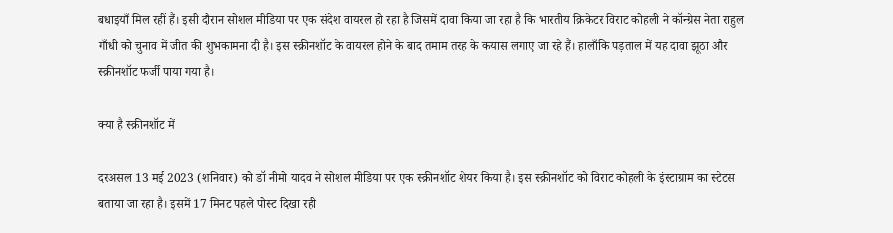बधाइयाँ मिल रहीं हैं। इसी दौरान सोशल मीडिया पर एक संदेश वायरल हो रहा है जिसमें दावा किया जा रहा है कि भारतीय क्रिकेटर विराट कोहली ने कॉन्ग्रेस नेता राहुल गाँधी को चुनाव में जीत की शुभकामना दी है। इस स्क्रीनशॉट के वायरल होने के बाद तमाम तरह के कयास लगाए जा रहे हैं। हालाँकि पड़ताल में यह दावा झूठा और स्क्रीनशॉट फर्जी पाया गया है।

क्या है स्क्रीनशॉट में

दरअसल 13 मई 2023 (शनिवार) को डॉ नीमो यादव ने सोशल मीडिया पर एक स्क्रीनशॉट शेयर किया है। इस स्क्रीनशॉट को विराट कोहली के इंस्टाग्राम का स्टेटस बताया जा रहा है। इसमें 17 मिनट पहले पोस्ट दिखा रही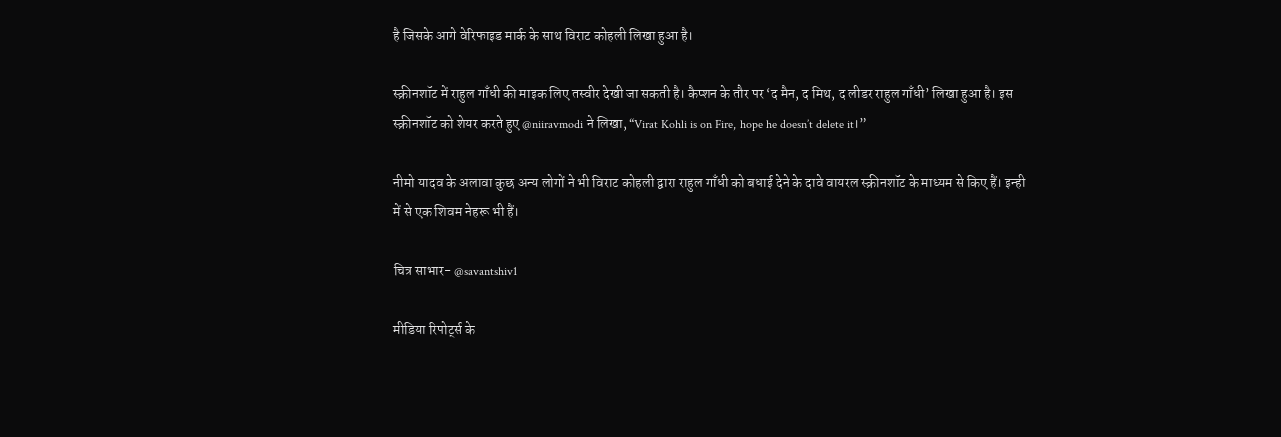है जिसके आगे वेरिफाइड मार्क के साथ विराट कोहली लिखा हुआ है।

स्क्रीनशॉट में राहुल गाँधी की माइक लिए तस्वीर देखी जा सकती है। कैप्शन के तौर पर ‘द मैन, द मिथ, द लीडर राहुल गाँधी’ लिखा हुआ है। इस स्क्रीनशॉट को शेयर करते हुए @niiravmodi ने लिखा, “Virat Kohli is on Fire, hope he doesn’t delete it।”

नीमो यादव के अलावा कुछ अन्य लोगों ने भी विराट कोहली द्वारा राहुल गाँधी को बधाई देने के दावे वायरल स्क्रीनशॉट के माध्यम से किए हैं। इन्ही में से एक शिवम नेहरू भी हैं।

चित्र साभार- @savantshiv1

मीडिया रिपोर्ट्स के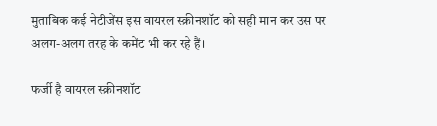मुताबिक कई नेटीजेंस इस वायरल स्क्रीनशॉट को सही मान कर उस पर अलग-अलग तरह के कमेंट भी कर रहे हैं।

फर्जी है वायरल स्क्रीनशॉट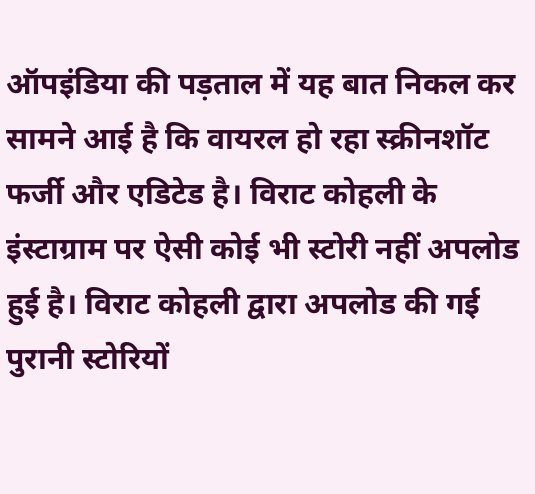ऑपइंडिया की पड़ताल में यह बात निकल कर सामने आई है कि वायरल हो रहा स्क्रीनशॉट फर्जी और एडिटेड है। विराट कोहली के इंस्टाग्राम पर ऐसी कोई भी स्टोरी नहीं अपलोड हुई है। विराट कोहली द्वारा अपलोड की गई पुरानी स्टोरियों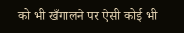को भी खँगालने पर ऐसी कोई भी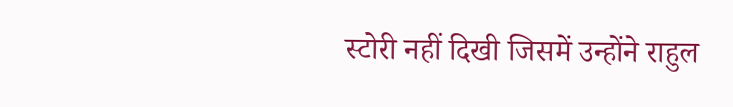स्टोरी नहीं दिखी जिसमें उन्होंने राहुल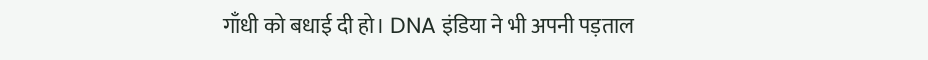गाँधी को बधाई दी हो। DNA इंडिया ने भी अपनी पड़ताल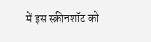में इस स्क्रीनशॉट को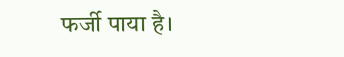फर्जी पाया है।